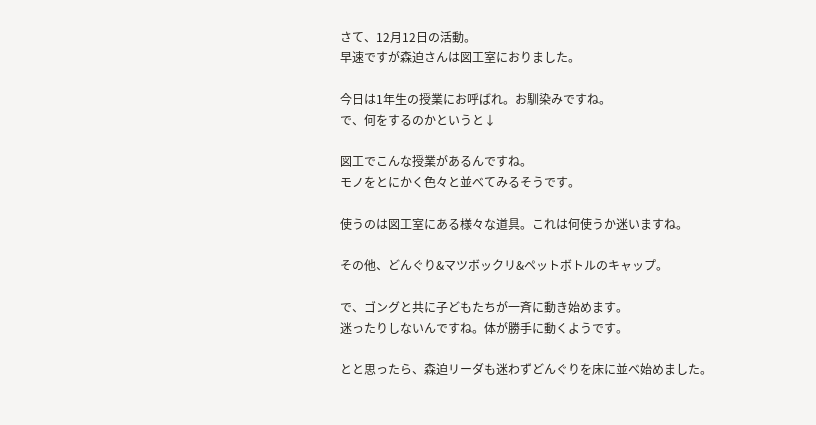さて、12月12日の活動。
早速ですが森迫さんは図工室におりました。

今日は1年生の授業にお呼ばれ。お馴染みですね。
で、何をするのかというと↓

図工でこんな授業があるんですね。
モノをとにかく色々と並べてみるそうです。

使うのは図工室にある様々な道具。これは何使うか迷いますね。

その他、どんぐり&マツボックリ&ペットボトルのキャップ。

で、ゴングと共に子どもたちが一斉に動き始めます。
迷ったりしないんですね。体が勝手に動くようです。

とと思ったら、森迫リーダも迷わずどんぐりを床に並べ始めました。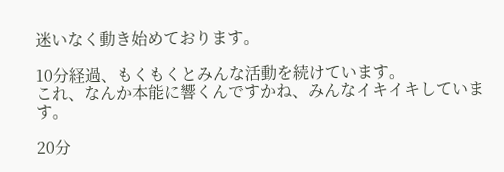迷いなく動き始めております。

10分経過、もくもくとみんな活動を続けています。
これ、なんか本能に響くんですかね、みんなイキイキしています。

20分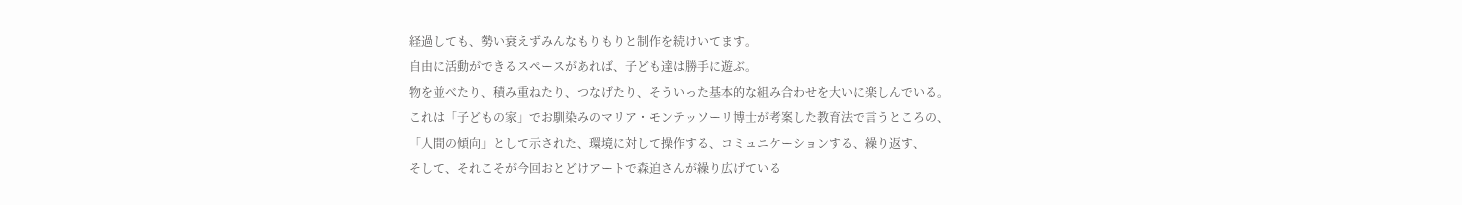経過しても、勢い衰えずみんなもりもりと制作を続けいてます。
自由に活動ができるスペースがあれば、子ども達は勝手に遊ぶ。
物を並べたり、積み重ねたり、つなげたり、そういった基本的な組み合わせを大いに楽しんでいる。
これは「子どもの家」でお馴染みのマリア・モンテッソーリ博士が考案した教育法で言うところの、
「人間の傾向」として示された、環境に対して操作する、コミュニケーションする、繰り返す、
そして、それこそが今回おとどけアートで森迫さんが繰り広げている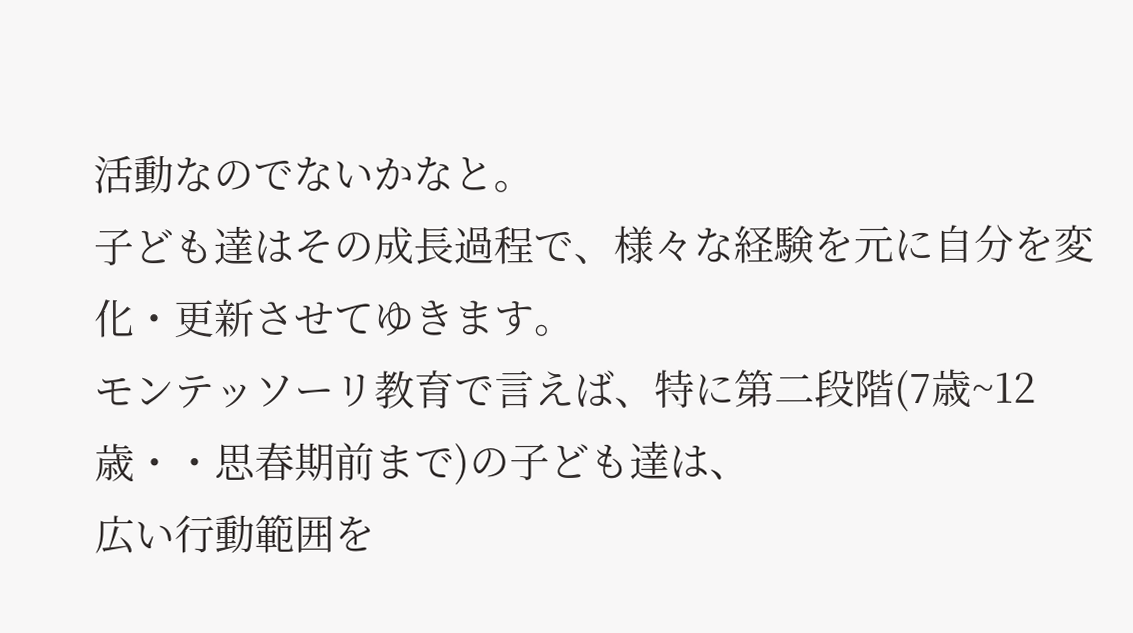活動なのでないかなと。
子ども達はその成長過程で、様々な経験を元に自分を変化・更新させてゆきます。
モンテッソーリ教育で言えば、特に第二段階(7歳~12歳・・思春期前まで)の子ども達は、
広い行動範囲を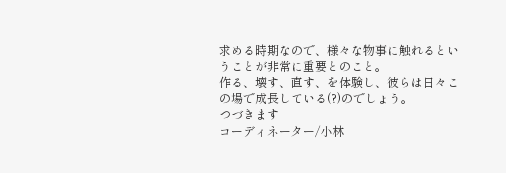求める時期なので、様々な物事に触れるということが非常に重要とのこと。
作る、壊す、直す、を体験し、彼らは日々この場で成長している(?)のでしょう。
つづきます
コーディネーター/小林